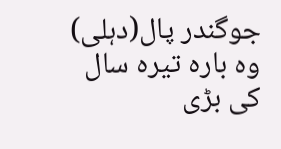جوگندر پال(دہلی)
وہ بارہ تیرہ سال کی بڑی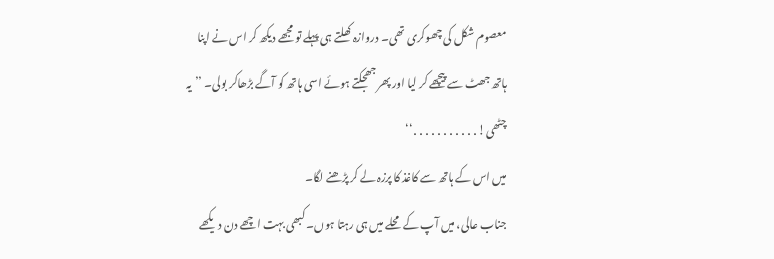معصوم شکل کی چھوکری تھی۔ دروازہ کھلتے ہی پہلے تو مجھے دیکھ کر اس نے اپنا ہاتھ جھٹ سے پیچھے کر لیا اور پھر جھجکتے ہوئے اسی ہاتھ کو آگے بڑھاکر بولی۔ ’’یہ چٹھی!․․․․․․․․․․․‘‘
میں اس کے ہاتھ سے کاغذ کا پرزہ لے کر پڑھنے لگا۔
جناب عالی، میں آپ کے محلے میں ہی رہتا ہوں۔ کبھی بہت اچھے دن دیکھے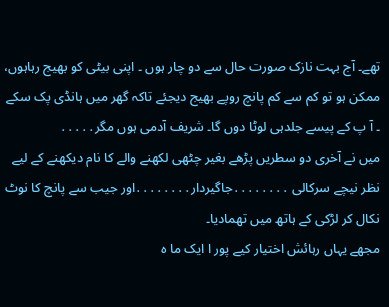تھے۔ آج بہت نازک صورت حال سے دو چار ہوں ۔ اپنی بیٹی کو بھیج رہاہوں، ممکن ہو تو کم سے کم پانچ روپے بھیج دیجئے تاکہ گھر میں ہانڈی پک سکے ۔ آ پ کے پیسے جلدہی لوٹا دوں گا۔ شریف آدمی ہوں مگر․․․․․
میں نے آخری دو سطریں پڑھے بغیر چٹھی لکھنے والے کا نام دیکھنے کے لیے نظر نیچے سرکالی ․․․․․․․․جاگیردار․․․․․․․․اور جیب سے پانچ کا نوٹ نکال کر لڑکی کے ہاتھ میں تھمادیا۔
مجھے یہاں رہائش اختیار کیے پور ا ایک ما ہ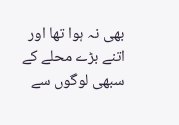بھی نہ ہوا تھا اور اتنے بڑے محلے کے سبھی لوگوں سے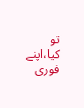تو کیا،اپنے فوری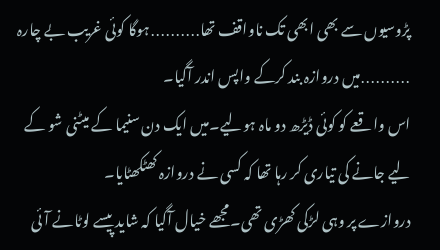پڑوسیوں سے بھی ابھی تک ناواقف تھا․․․․․․․․․․ہوگا کوئی غریب بے چارہ ․․․․․․․․․․میں دروازہ بند کرکے واپس اندر آگیا۔
اس واقعے کو کوئی ڈیڑھ دو ماہ ہولیے۔میں ایک دن سنیما کے میٹنی شو کے لیے جانے کی تیاری کر رہا تھا کہ کسی نے دروازہ کھٹکھٹایا۔
دروازے پر وہی لڑکی کھڑی تھی۔مجھے خیال آگیا کہ شاید پیسے لوٹانے آئی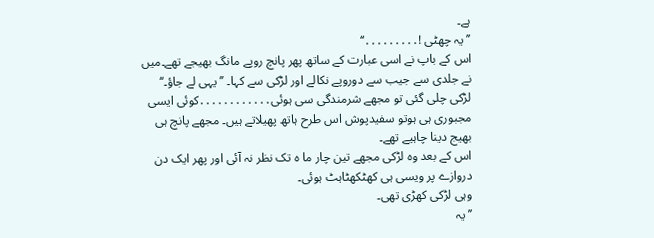ہے۔
’’یہ چھٹی !․․․․․․․․․‘‘
اس کے باپ نے اسی عبارت کے ساتھ پھر پانچ روپے مانگ بھیجے تھے۔میں نے جلدی سے جیب سے دوروپے نکالے اور لڑکی سے کہا۔ ’’یہی لے جاؤ۔‘‘
لڑکی چلی گئی تو مجھے شرمندگی سی ہوئی․․․․․․․․․․․․کوئی ایسی مجبوری ہی ہوتو سفیدپوش اس طرح ہاتھ پھیلاتے ہیں۔ مجھے پانچ ہی بھیج دینا چاہیے تھے۔
اس کے بعد وہ لڑکی مجھے تین چار ما ہ تک نظر نہ آئی اور پھر ایک دن دروازے پر ویسی ہی کھٹکھٹاہٹ ہوئی۔
وہی لڑکی کھڑی تھی۔
’’یہ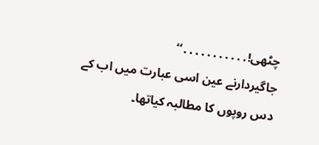چٹھی!․․․․․․․․․․․‘‘
جاگیردارنے عین اسی عبارت میں اب کے دس روپوں کا مطالبہ کیاتھا۔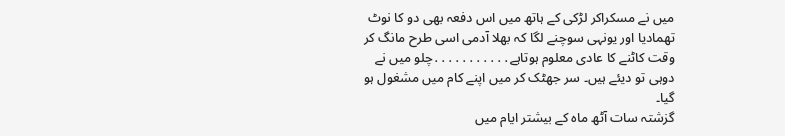میں نے مسکراکر لڑکی کے ہاتھ میں اس دفعہ بھی دو کا نوٹ تھمادیا اور یونہی سوچنے لگا کہ بھلا آدمی اسی طرح مانگ کر وقت کاٹنے کا عادی معلوم ہوتاہے․․․․․․․․․․․چلو میں نے دوہی تو دیئے ہیں۔ سر جھٹک کر میں اپنے کام میں مشغول ہو گیا۔
گزشتہ سات آٹھ ماہ کے بیشتر ایام میں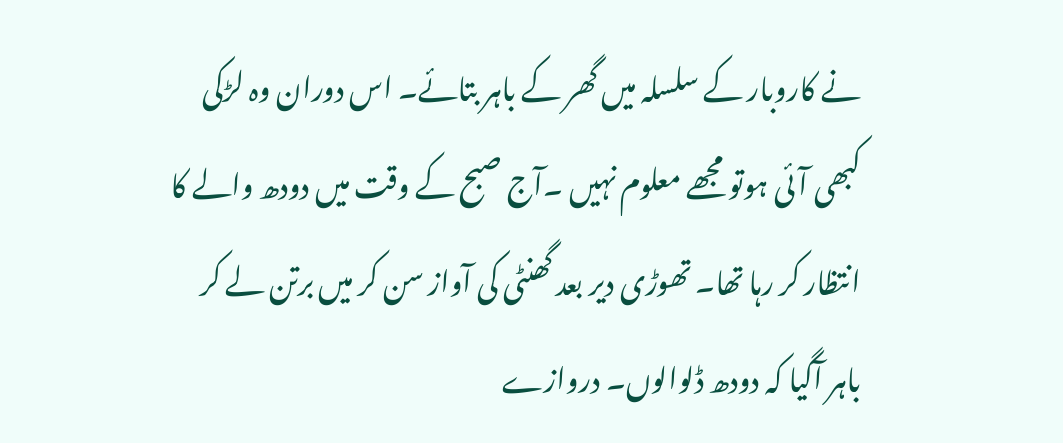نے کاروبار کے سلسلہ میں گھر کے باہر بتائے۔ اس دوران وہ لڑکی کبھی آئی ہوتو مجھے معلوم نہیں ۔آج صبح کے وقت میں دودھ والے کا انتظار کر رہا تھا۔ تھوڑی دیر بعد گھنٹی کی آواز سن کر میں برتن لے کر باہر آگیا کہ دودھ ڈلوالوں۔ دروازے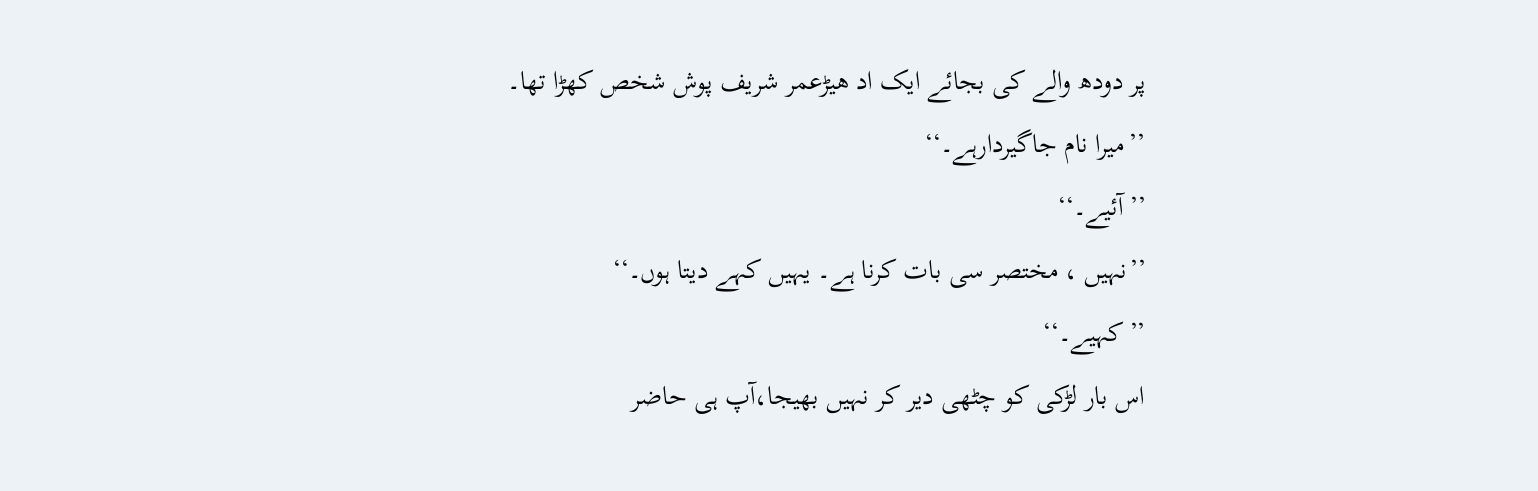پر دودھ والے کی بجائے ایک اد ھیڑعمر شریف پوش شخص کھڑا تھا۔
’’میرا نام جاگیردارہے۔‘‘
’’آئیے۔‘‘
’’نہیں ، مختصر سی بات کرنا ہے۔ یہیں کہے دیتا ہوں۔‘‘
’’کہیے۔‘‘
اس بار لڑکی کو چٹھی دیر کر نہیں بھیجا،آپ ہی حاضر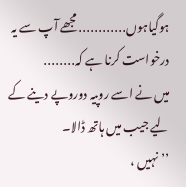ہوگیاہوں․․․․․․․․․․․․مجھے آپ سے یہ درخواست کرنا ہے کہ․․․․․․․․
میں نے اسے روپیہ دوروپے دینے کے لیے جیب میں ہاتھ ڈالا۔
’’نہیں ،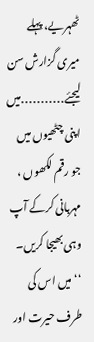ٹھہریے، پہلے میری گزارش سن لیجئے․․․․․․․․․․․میں اپنی چٹھیوں میں جو رقم لکھوں ، مہربانی کرکے آپ وہی بھیجا کریں۔ ‘‘میں اس کی طرف حیرت اور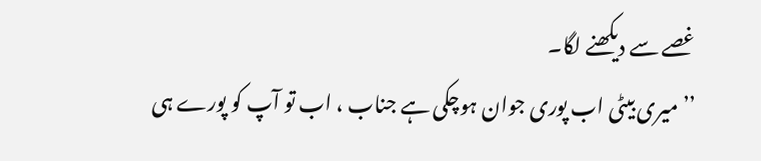غصے سے دیکھنے لگا۔
’’میری بیٹی اب پوری جوان ہوچکی ہے جناب ، اب تو آپ کو پورے ہی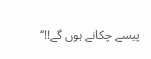پیسے چکانے ہوں گے!!‘‘